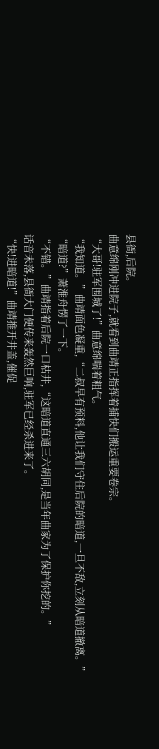县衙,后院。
曲意绵刚冲进院子,就看到曲靖正指挥着捕快们搬运重要卷宗。
“大哥!驻军围城了!”曲意绵喘着粗气。
“我知道。”曲靖面色凝重,“二叔早有预料,他让我们守住后院的暗道,一旦不敌,立刻从暗道撤离。”
“暗道?”萧淮舟愣了一下。
“不错。”曲靖指着后院一口枯井,“这暗道直通三六胡同,是当年曲家为了保护你挖的。”
话音未落,县衙大门便传来轰然巨响,驻军已经杀进来了。
“快!进暗道!”曲靖推开井盖,催促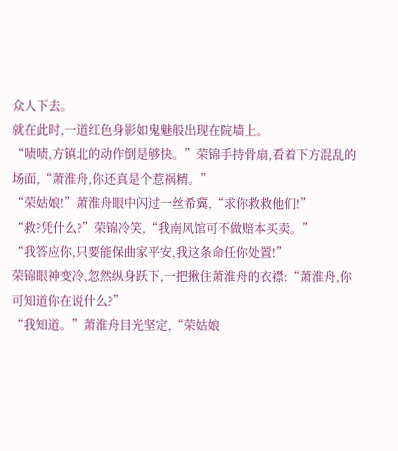众人下去。
就在此时,一道红色身影如鬼魅般出现在院墙上。
“啧啧,方镇北的动作倒是够快。”荣锦手持骨扇,看着下方混乱的场面,“萧淮舟,你还真是个惹祸精。”
“荣姑娘!”萧淮舟眼中闪过一丝希冀,“求你救救他们!”
“救?凭什么?”荣锦冷笑,“我南风馆可不做赔本买卖。”
“我答应你,只要能保曲家平安,我这条命任你处置!”
荣锦眼神变冷,忽然纵身跃下,一把揪住萧淮舟的衣襟:“萧淮舟,你可知道你在说什么?”
“我知道。”萧淮舟目光坚定,“荣姑娘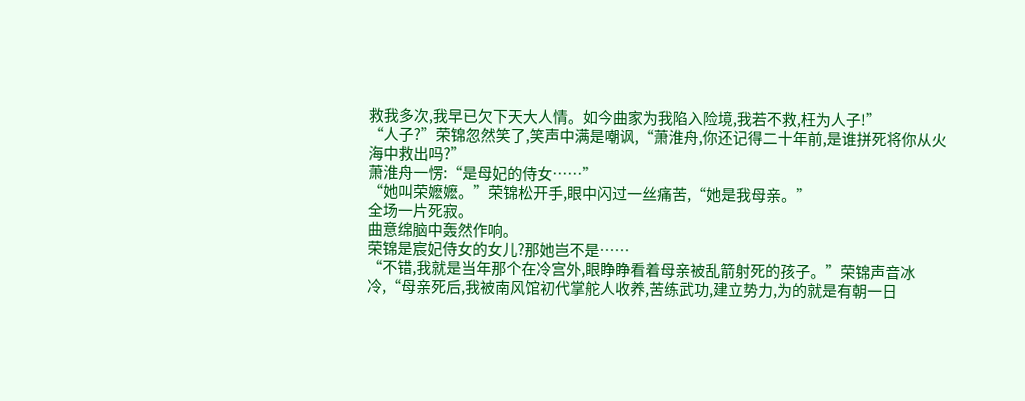救我多次,我早已欠下天大人情。如今曲家为我陷入险境,我若不救,枉为人子!”
“人子?”荣锦忽然笑了,笑声中满是嘲讽,“萧淮舟,你还记得二十年前,是谁拼死将你从火海中救出吗?”
萧淮舟一愣:“是母妃的侍女……”
“她叫荣嬷嬷。”荣锦松开手,眼中闪过一丝痛苦,“她是我母亲。”
全场一片死寂。
曲意绵脑中轰然作响。
荣锦是宸妃侍女的女儿?那她岂不是……
“不错,我就是当年那个在冷宫外,眼睁睁看着母亲被乱箭射死的孩子。”荣锦声音冰冷,“母亲死后,我被南风馆初代掌舵人收养,苦练武功,建立势力,为的就是有朝一日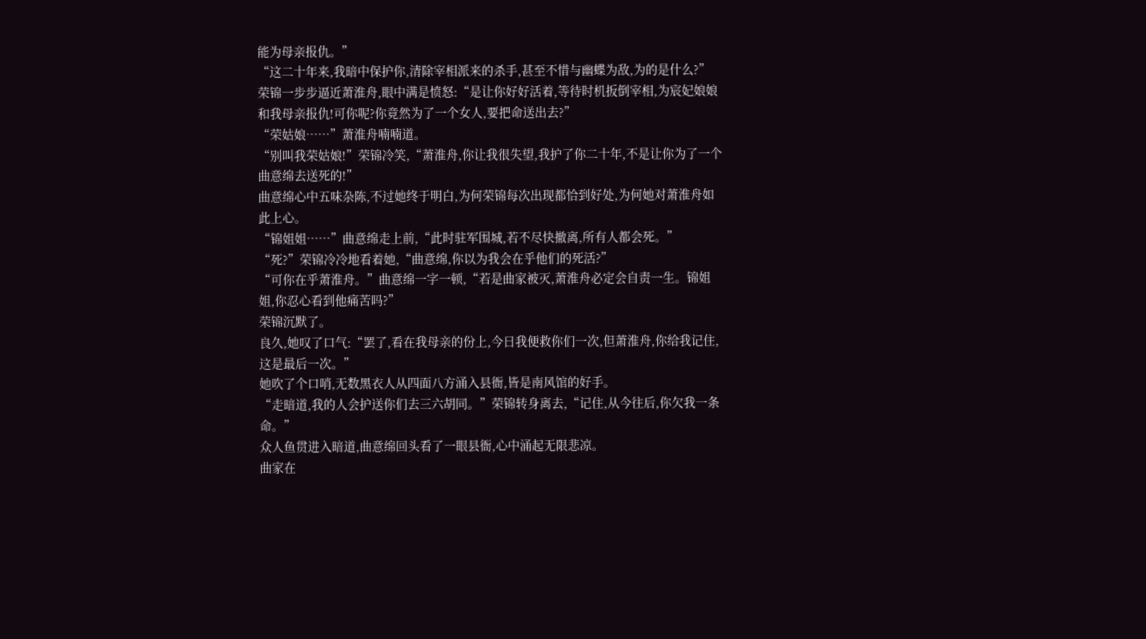能为母亲报仇。”
“这二十年来,我暗中保护你,清除宰相派来的杀手,甚至不惜与幽蝶为敌,为的是什么?”
荣锦一步步逼近萧淮舟,眼中满是愤怒:“是让你好好活着,等待时机扳倒宰相,为宸妃娘娘和我母亲报仇!可你呢?你竟然为了一个女人,要把命送出去?”
“荣姑娘……”萧淮舟喃喃道。
“别叫我荣姑娘!”荣锦冷笑,“萧淮舟,你让我很失望,我护了你二十年,不是让你为了一个曲意绵去送死的!”
曲意绵心中五味杂陈,不过她终于明白,为何荣锦每次出现都恰到好处,为何她对萧淮舟如此上心。
“锦姐姐……”曲意绵走上前,“此时驻军围城,若不尽快撤离,所有人都会死。”
“死?”荣锦冷冷地看着她,“曲意绵,你以为我会在乎他们的死活?”
“可你在乎萧淮舟。”曲意绵一字一顿,“若是曲家被灭,萧淮舟必定会自责一生。锦姐姐,你忍心看到他痛苦吗?”
荣锦沉默了。
良久,她叹了口气:“罢了,看在我母亲的份上,今日我便救你们一次,但萧淮舟,你给我记住,这是最后一次。”
她吹了个口哨,无数黑衣人从四面八方涌入县衙,皆是南风馆的好手。
“走暗道,我的人会护送你们去三六胡同。”荣锦转身离去,“记住,从今往后,你欠我一条命。”
众人鱼贯进入暗道,曲意绵回头看了一眼县衙,心中涌起无限悲凉。
曲家在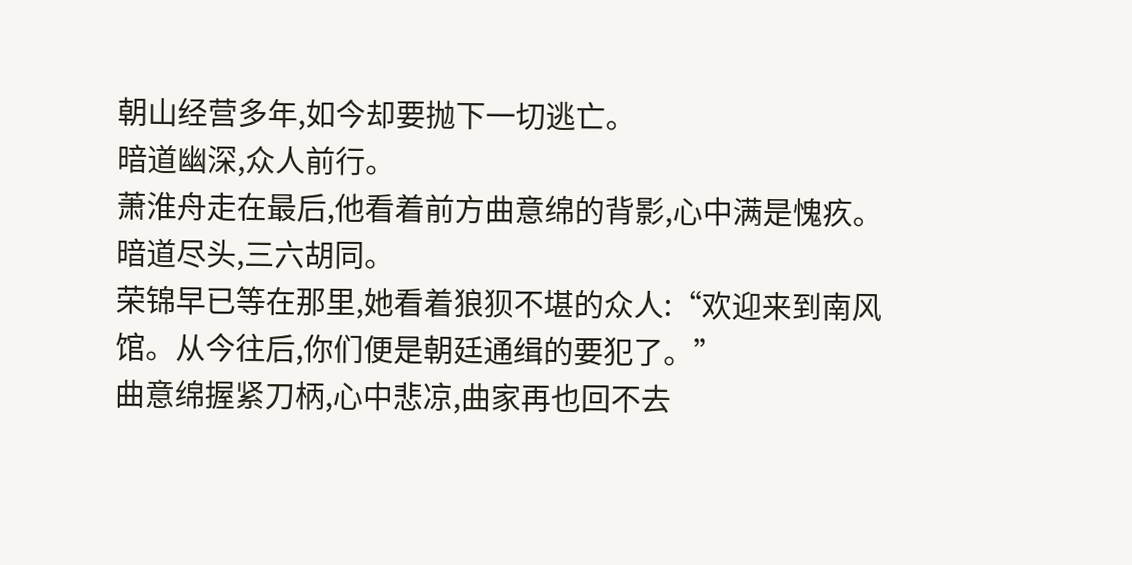朝山经营多年,如今却要抛下一切逃亡。
暗道幽深,众人前行。
萧淮舟走在最后,他看着前方曲意绵的背影,心中满是愧疚。
暗道尽头,三六胡同。
荣锦早已等在那里,她看着狼狈不堪的众人:“欢迎来到南风馆。从今往后,你们便是朝廷通缉的要犯了。”
曲意绵握紧刀柄,心中悲凉,曲家再也回不去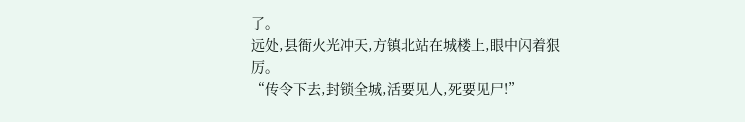了。
远处,县衙火光冲天,方镇北站在城楼上,眼中闪着狠厉。
“传令下去,封锁全城,活要见人,死要见尸!”